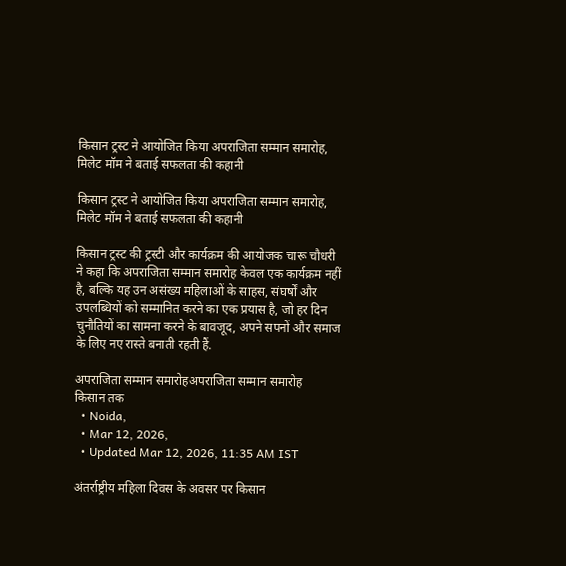किसान ट्रस्ट ने आयोजित किया अपराजिता सम्मान समारोह, मिलेट मॉम ने बताई सफलता की कहानी

किसान ट्रस्ट ने आयोजित किया अपराजिता सम्मान समारोह, मिलेट मॉम ने बताई सफलता की कहानी

किसान ट्रस्ट की ट्रस्टी और कार्यक्रम की आयोजक चारू चौधरी ने कहा कि अपराजिता सम्मान समारोह केवल एक कार्यक्रम नहीं है, बल्कि यह उन असंख्य महिलाओं के साहस, संघर्षों और उपलब्धियों को सम्मानित करने का एक प्रयास है, जो हर दिन चुनौतियों का सामना करने के बावजूद, अपने सपनों और समाज के लिए नए रास्ते बनाती रहती हैं.

अपराजिता सम्मान समारोहअपराजिता सम्मान समारोह
क‍िसान तक
  • Noida,
  • Mar 12, 2026,
  • Updated Mar 12, 2026, 11:35 AM IST

अंतर्राष्ट्रीय महिला दिवस के अवसर पर किसान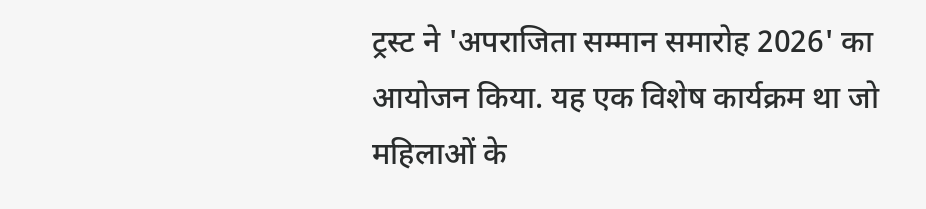ट्रस्ट ने 'अपराजिता सम्मान समारोह 2026' का आयोजन किया. यह एक विशेष कार्यक्रम था जो महिलाओं के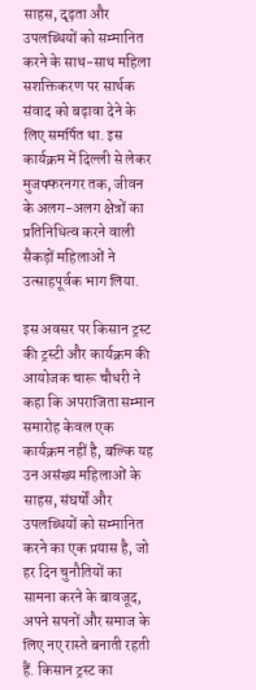साहस, दृढ़ता और उपलब्धियों को सम्मानित करने के साथ-साथ महिला सशक्तिकरण पर सार्थक संवाद को बढ़ावा देने के लिए समर्पित था. इस कार्यक्रम में दिल्ली से लेकर मुजफ्फरनगर तक, जीवन के अलग-अलग क्षेत्रों का प्रतिनिधित्व करने वाली सैकड़ों महिलाओं ने उत्साहपूर्वक भाग लिया.

इस अवसर पर किसान ट्रस्ट की ट्रस्टी और कार्यक्रम की आयोजक चारू चौधरी ने कहा कि अपराजिता सम्मान समारोह केवल एक कार्यक्रम नहीं है, बल्कि यह उन असंख्य महिलाओं के साहस, संघर्षों और उपलब्धियों को सम्मानित करने का एक प्रयास है, जो हर दिन चुनौतियों का सामना करने के बावजूद, अपने सपनों और समाज के लिए नए रास्ते बनाती रहती हैं. किसान ट्रस्ट का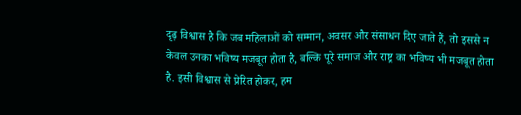दृढ़ विश्वास है कि जब महिलाओं को सम्मान, अवसर और संसाधन दिए जाते हैं, तो इससे न केवल उनका भविष्य मजबूत होता है, बल्कि पूरे समाज और राष्ट्र का भविष्य भी मजबूत होता है. इसी विश्वास से प्रेरित होकर, हम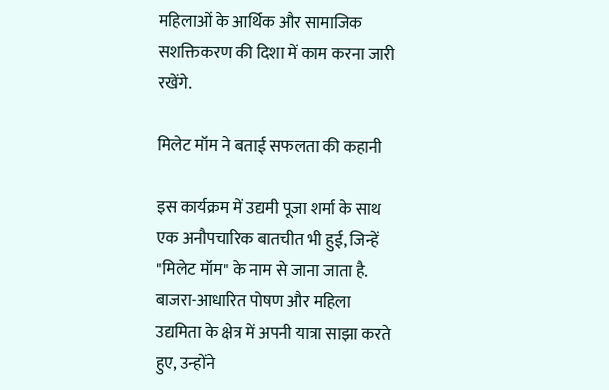महिलाओं के आर्थिक और सामाजिक सशक्तिकरण की दिशा में काम करना जारी रखेंगे.

मिलेट मॉम ने बताई सफलता की कहानी

इस कार्यक्रम में उद्यमी पूजा शर्मा के साथ एक अनौपचारिक बातचीत भी हुई, जिन्हें "मिलेट मॉम" के नाम से जाना जाता है. बाजरा-आधारित पोषण और महिला उद्यमिता के क्षेत्र में अपनी यात्रा साझा करते हुए, उन्होंने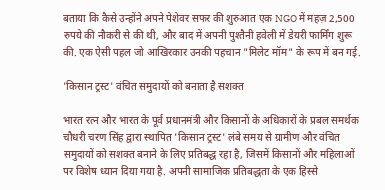बताया कि कैसे उन्होंने अपने पेशेवर सफर की शुरुआत एक NGO में महज़ 2,500 रुपये की नौकरी से की थी, और बाद में अपनी पुश्तैनी हवेली में डेयरी फार्मिंग शुरू की. एक ऐसी पहल जो आखिरकार उनकी पहचान "मिलेट मॉम" के रूप में बन गई.

'किसान ट्रस्ट' वंचित समुदायों को बनाता है सशक्त

भारत रत्न और भारत के पूर्व प्रधानमंत्री और किसानों के अधिकारों के प्रबल समर्थक चौधरी चरण सिंह द्वारा स्थापित 'किसान ट्रस्ट' लंबे समय से ग्रामीण और वंचित समुदायों को सशक्त बनाने के लिए प्रतिबद्ध रहा है, जिसमें किसानों और महिलाओं पर विशेष ध्यान दिया गया है. अपनी सामाजिक प्रतिबद्धता के एक हिस्से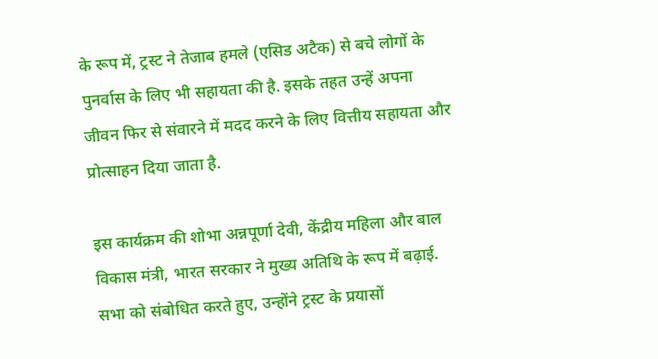के रूप में, ट्रस्ट ने तेजाब हमले (एसिड अटैक) से बचे लोगों के पुनर्वास के लिए भी सहायता की है. इसके तहत उन्हें अपना जीवन फिर से संवारने में मदद करने के लिए वित्तीय सहायता और प्रोत्साहन दिया जाता है.

इस कार्यक्रम की शोभा अन्नपूर्णा देवी, केंद्रीय महिला और बाल विकास मंत्री, भारत सरकार ने मुख्य अतिथि के रूप में बढ़ाई. सभा को संबोधित करते हुए, उन्होंने ट्रस्ट के प्रयासों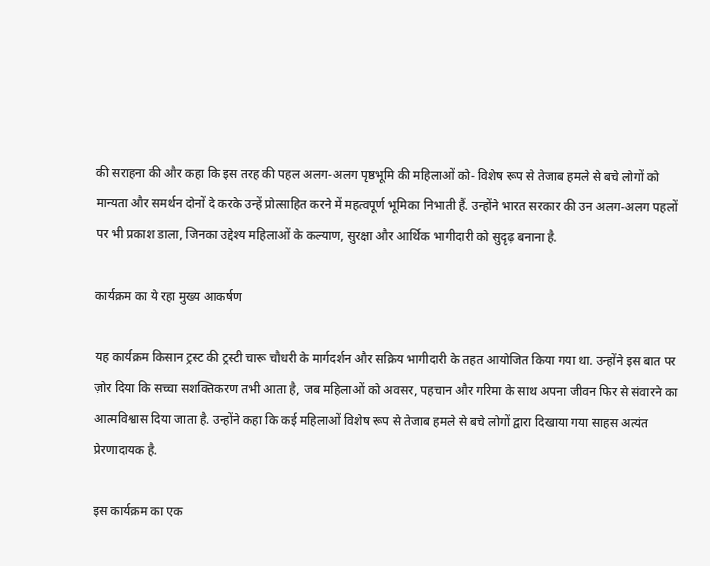की सराहना की और कहा कि इस तरह की पहल अलग-अलग पृष्ठभूमि की महिलाओं को- विशेष रूप से तेजाब हमले से बचे लोगों को मान्यता और समर्थन दोनों दे करके उन्हें प्रोत्साहित करने में महत्वपूर्ण भूमिका निभाती हैं. उन्होंने भारत सरकार की उन अलग-अलग पहलों पर भी प्रकाश डाला, जिनका उद्देश्य महिलाओं के कल्याण, सुरक्षा और आर्थिक भागीदारी को सुदृढ़ बनाना है.

कार्यक्रम का ये रहा मुख्य आकर्षण

यह कार्यक्रम किसान ट्रस्ट की ट्रस्टी चारू चौधरी के मार्गदर्शन और सक्रिय भागीदारी के तहत आयोजित किया गया था. उन्होंने इस बात पर ज़ोर दिया कि सच्चा सशक्तिकरण तभी आता है, जब महिलाओं को अवसर, पहचान और गरिमा के साथ अपना जीवन फिर से संवारने का आत्मविश्वास दिया जाता है. उन्होंने कहा कि कई महिलाओं विशेष रूप से तेजाब हमले से बचे लोगों द्वारा दिखाया गया साहस अत्यंत प्रेरणादायक है.

इस कार्यक्रम का एक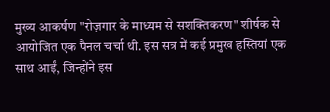मुख्य आकर्षण "रोज़गार के माध्यम से सशक्तिकरण" शीर्षक से आयोजित एक पैनल चर्चा थी. इस सत्र में कई प्रमुख हस्तियां एक साथ आईं, जिन्होंने इस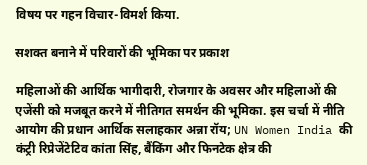विषय पर गहन विचार-विमर्श किया.

सशक्त बनाने में परिवारों की भूमिका पर प्रकाश

महिलाओं की आर्थिक भागीदारी, रोजगार के अवसर और महिलाओं की एजेंसी को मजबूत करने में नीतिगत समर्थन की भूमिका. इस चर्चा में नीति आयोग की प्रधान आर्थिक सलाहकार अन्ना रॉय; UN Women India की कंट्री रिप्रेजेंटेटिव कांता सिंह, बैंकिंग और फिनटेक क्षेत्र की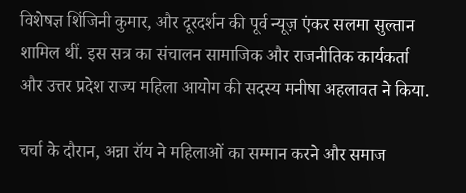विशेषज्ञ शिंजिनी कुमार, और दूरदर्शन की पूर्व न्यूज़ एंकर सलमा सुल्तान शामिल थीं. इस सत्र का संचालन सामाजिक और राजनीतिक कार्यकर्ता और उत्तर प्रदेश राज्य महिला आयोग की सदस्य मनीषा अहलावत ने किया.

चर्चा के दौरान, अन्ना रॉय ने महिलाओं का सम्मान करने और समाज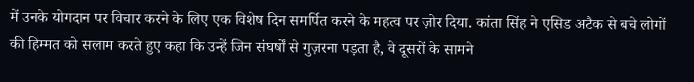में उनके योगदान पर विचार करने के लिए एक विशेष दिन समर्पित करने के महत्व पर ज़ोर दिया. कांता सिंह ने एसिड अटैक से बचे लोगों की हिम्मत को सलाम करते हुए कहा कि उन्हें जिन संघर्षों से गुज़रना पड़ता है, वे दूसरों के सामने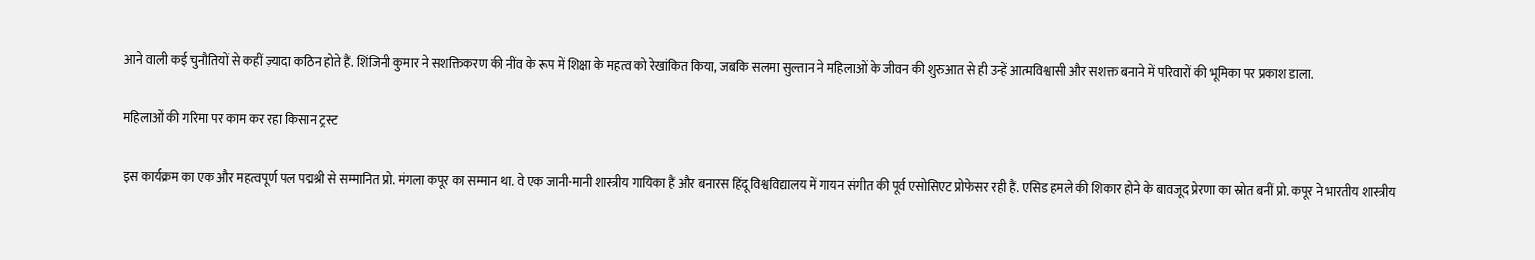आने वाली कई चुनौतियों से कहीं ज़्यादा कठिन होते हैं. शिंजिनी कुमार ने सशक्तिकरण की नींव के रूप में शिक्षा के महत्व को रेखांकित किया, जबकि सलमा सुल्तान ने महिलाओं के जीवन की शुरुआत से ही उन्हें आत्मविश्वासी और सशक्त बनाने में परिवारों की भूमिका पर प्रकाश डाला.

महिलाओं की गरिमा पर काम कर रहा किसान ट्रस्ट

इस कार्यक्रम का एक और महत्वपूर्ण पल पद्मश्री से सम्मानित प्रो. मंगला कपूर का सम्मान था. वे एक जानी-मानी शास्त्रीय गायिका हैं और बनारस हिंदू विश्वविद्यालय में गायन संगीत की पूर्व एसोसिएट प्रोफेसर रही हैं. एसिड हमले की शिकार होने के बावजूद प्रेरणा का स्रोत बनीं प्रो. कपूर ने भारतीय शास्त्रीय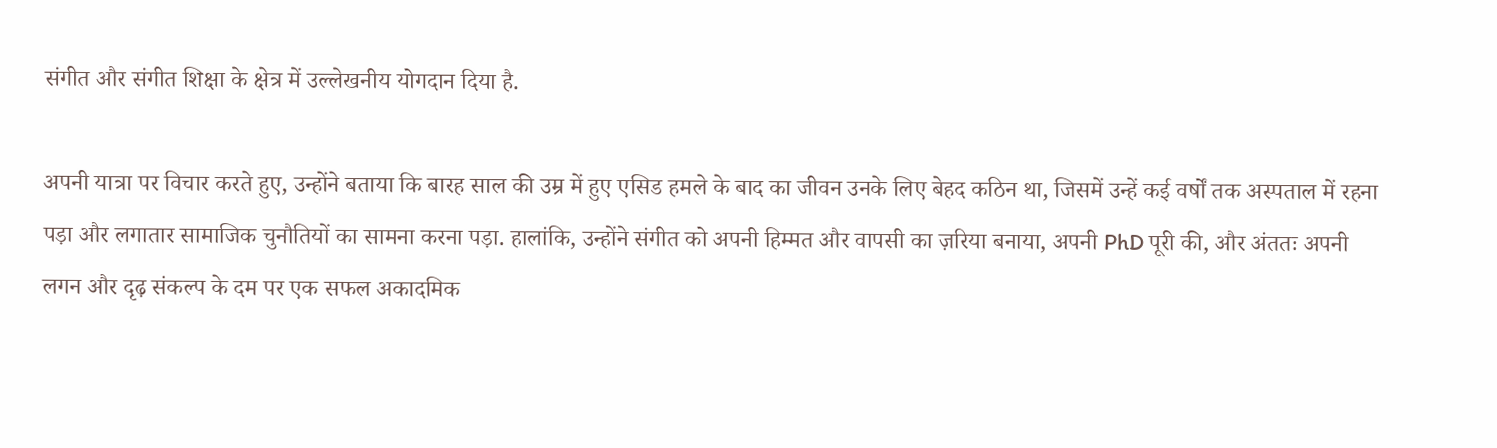संगीत और संगीत शिक्षा के क्षेत्र में उल्लेखनीय योगदान दिया है.

अपनी यात्रा पर विचार करते हुए, उन्होंने बताया कि बारह साल की उम्र में हुए एसिड हमले के बाद का जीवन उनके लिए बेहद कठिन था, जिसमें उन्हें कई वर्षों तक अस्पताल में रहना पड़ा और लगातार सामाजिक चुनौतियों का सामना करना पड़ा. हालांकि, उन्होंने संगीत को अपनी हिम्मत और वापसी का ज़रिया बनाया, अपनी PhD पूरी की, और अंततः अपनी लगन और दृढ़ संकल्प के दम पर एक सफल अकादमिक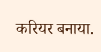करियर बनाया.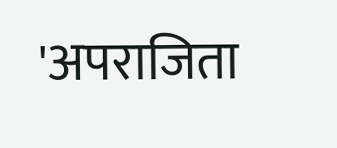'अपराजिता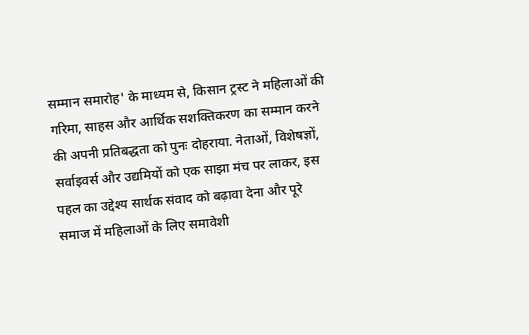सम्मान समारोह' के माध्यम से, किसान ट्रस्ट ने महिलाओं की गरिमा, साहस और आर्थिक सशक्तिकरण का सम्मान करने की अपनी प्रतिबद्धता को पुनः दोहराया. नेताओं, विशेषज्ञों, सर्वाइवर्स और उद्यमियों को एक साझा मंच पर लाकर, इस पहल का उद्देश्य सार्थक संवाद को बढ़ावा देना और पूरे समाज में महिलाओं के लिए समावेशी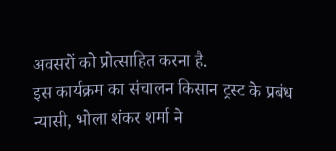अवसरों को प्रोत्साहित करना है.
इस कार्यक्रम का संचालन किसान ट्रस्ट के प्रबंध न्यासी, भोला शंकर शर्मा ने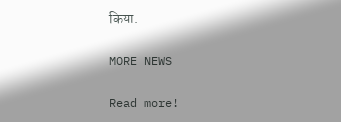किया.

MORE NEWS

Read more!